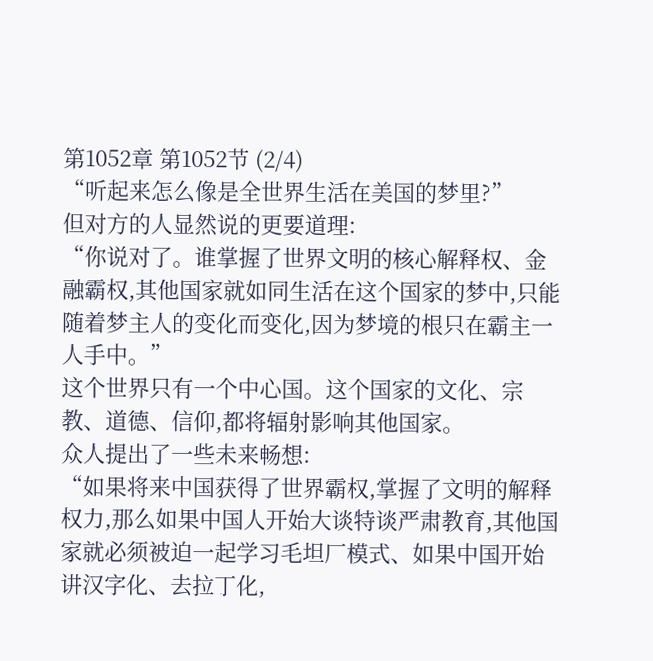第1052章 第1052节 (2/4)
“听起来怎么像是全世界生活在美国的梦里?”
但对方的人显然说的更要道理:
“你说对了。谁掌握了世界文明的核心解释权、金融霸权,其他国家就如同生活在这个国家的梦中,只能随着梦主人的变化而变化,因为梦境的根只在霸主一人手中。”
这个世界只有一个中心国。这个国家的文化、宗教、道德、信仰,都将辐射影响其他国家。
众人提出了一些未来畅想:
“如果将来中国获得了世界霸权,掌握了文明的解释权力,那么如果中国人开始大谈特谈严肃教育,其他国家就必须被迫一起学习毛坦厂模式、如果中国开始讲汉字化、去拉丁化,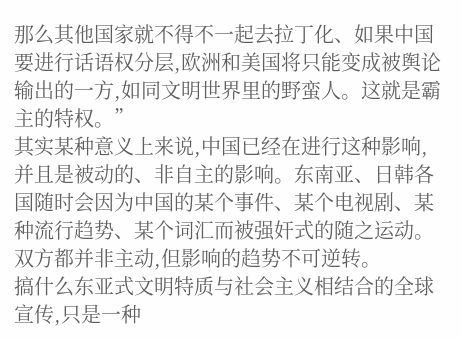那么其他国家就不得不一起去拉丁化、如果中国要进行话语权分层,欧洲和美国将只能变成被舆论输出的一方,如同文明世界里的野蛮人。这就是霸主的特权。”
其实某种意义上来说,中国已经在进行这种影响,并且是被动的、非自主的影响。东南亚、日韩各国随时会因为中国的某个事件、某个电视剧、某种流行趋势、某个词汇而被强奸式的随之运动。
双方都并非主动,但影响的趋势不可逆转。
搞什么东亚式文明特质与社会主义相结合的全球宣传,只是一种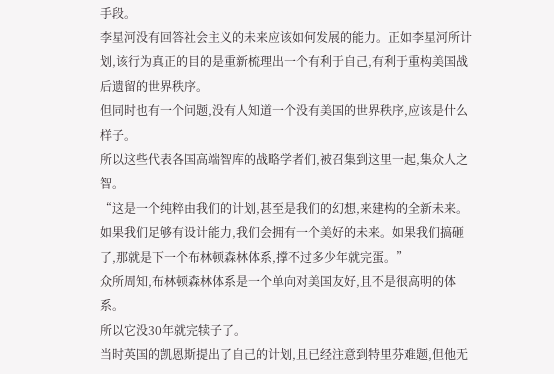手段。
李星河没有回答社会主义的未来应该如何发展的能力。正如李星河所计划,该行为真正的目的是重新梳理出一个有利于自己,有利于重构美国战后遗留的世界秩序。
但同时也有一个问题,没有人知道一个没有美国的世界秩序,应该是什么样子。
所以这些代表各国高端智库的战略学者们,被召集到这里一起,集众人之智。
“这是一个纯粹由我们的计划,甚至是我们的幻想,来建构的全新未来。如果我们足够有设计能力,我们会拥有一个美好的未来。如果我们搞砸了,那就是下一个布林顿森林体系,撑不过多少年就完蛋。”
众所周知,布林顿森林体系是一个单向对美国友好,且不是很高明的体系。
所以它没30年就完犊子了。
当时英国的凯恩斯提出了自己的计划,且已经注意到特里芬难题,但他无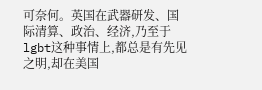可奈何。英国在武器研发、国际清算、政治、经济,乃至于lgbt这种事情上,都总是有先见之明,却在美国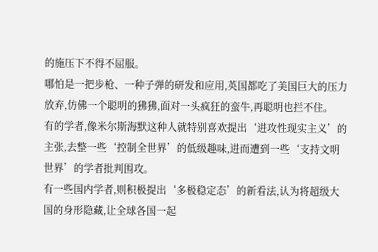的施压下不得不屈服。
哪怕是一把步枪、一种子弹的研发和应用,英国都吃了美国巨大的压力放弃,仿佛一个聪明的狒狒,面对一头疯狂的蛮牛,再聪明也拦不住。
有的学者,像米尔斯海默这种人就特别喜欢提出‘进攻性现实主义’的主张,去整一些‘控制全世界’的低级趣味,进而遭到一些‘支持文明世界’的学者批判围攻。
有一些国内学者,则积极提出‘多极稳定态’的新看法,认为将超级大国的身形隐藏,让全球各国一起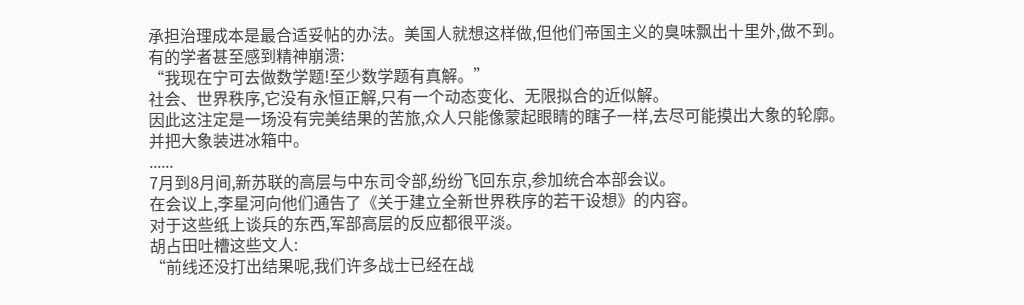承担治理成本是最合适妥帖的办法。美国人就想这样做,但他们帝国主义的臭味飘出十里外,做不到。
有的学者甚至感到精神崩溃:
“我现在宁可去做数学题!至少数学题有真解。”
社会、世界秩序,它没有永恒正解,只有一个动态变化、无限拟合的近似解。
因此这注定是一场没有完美结果的苦旅,众人只能像蒙起眼睛的瞎子一样,去尽可能摸出大象的轮廓。
并把大象装进冰箱中。
......
7月到8月间,新苏联的高层与中东司令部,纷纷飞回东京,参加统合本部会议。
在会议上,李星河向他们通告了《关于建立全新世界秩序的若干设想》的内容。
对于这些纸上谈兵的东西,军部高层的反应都很平淡。
胡占田吐槽这些文人:
“前线还没打出结果呢,我们许多战士已经在战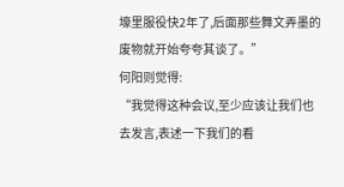壕里服役快2年了,后面那些舞文弄墨的废物就开始夸夸其谈了。”
何阳则觉得:
“我觉得这种会议,至少应该让我们也去发言,表述一下我们的看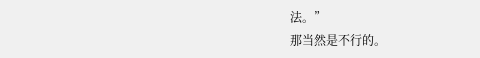法。”
那当然是不行的。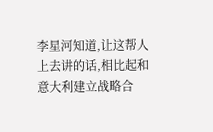李星河知道,让这帮人上去讲的话,相比起和意大利建立战略合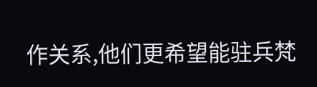作关系,他们更希望能驻兵梵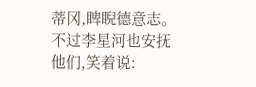蒂冈,睥睨德意志。
不过李星河也安抚他们,笑着说: